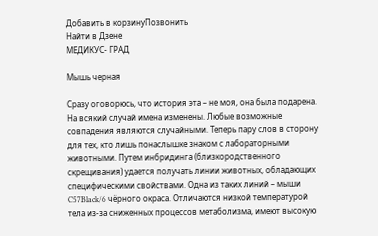Добавить в корзинуПозвонить
Найти в Дзене
МЕДИКУС- ГРАД

Мышь черная

Сразу оговорюсь, что история эта – не моя, она была подарена. На всякий случай имена изменены. Любые возможные совпадения являются случайными. Теперь пару слов в сторону для тех, кто лишь понаслышке знаком с лабораторными животными. Путем инбридинга (близкородственного скрещивания) удается получать линии животных, обладающих специфическими свойствами. Одна из таких линий – мыши C57Black/6 чёрного окраса. Отличаются низкой температурой тела из-за сниженных процессов метаболизма, имеют высокую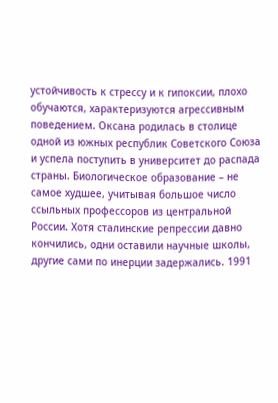устойчивость к стрессу и к гипоксии, плохо обучаются, характеризуются агрессивным поведением. Оксана родилась в столице одной из южных республик Советского Союза и успела поступить в университет до распада страны. Биологическое образование – не самое худшее, учитывая большое число ссыльных профессоров из центральной России. Хотя сталинские репрессии давно кончились, одни оставили научные школы, другие сами по инерции задержались. 1991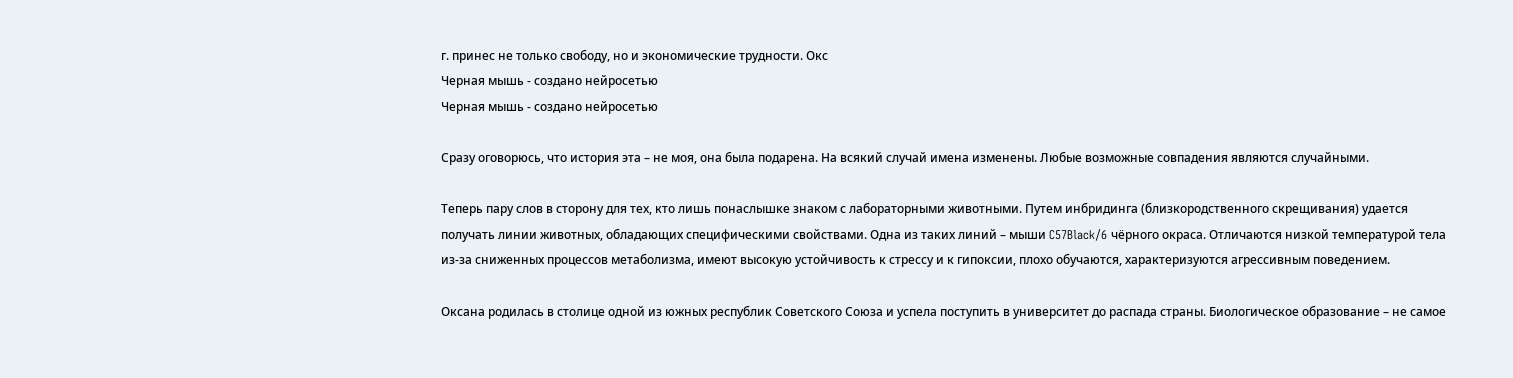г. принес не только свободу, но и экономические трудности. Окс
Черная мышь - создано нейросетью
Черная мышь - создано нейросетью

Сразу оговорюсь, что история эта – не моя, она была подарена. На всякий случай имена изменены. Любые возможные совпадения являются случайными.

Теперь пару слов в сторону для тех, кто лишь понаслышке знаком с лабораторными животными. Путем инбридинга (близкородственного скрещивания) удается получать линии животных, обладающих специфическими свойствами. Одна из таких линий – мыши C57Black/6 чёрного окраса. Отличаются низкой температурой тела из-за сниженных процессов метаболизма, имеют высокую устойчивость к стрессу и к гипоксии, плохо обучаются, характеризуются агрессивным поведением.

Оксана родилась в столице одной из южных республик Советского Союза и успела поступить в университет до распада страны. Биологическое образование – не самое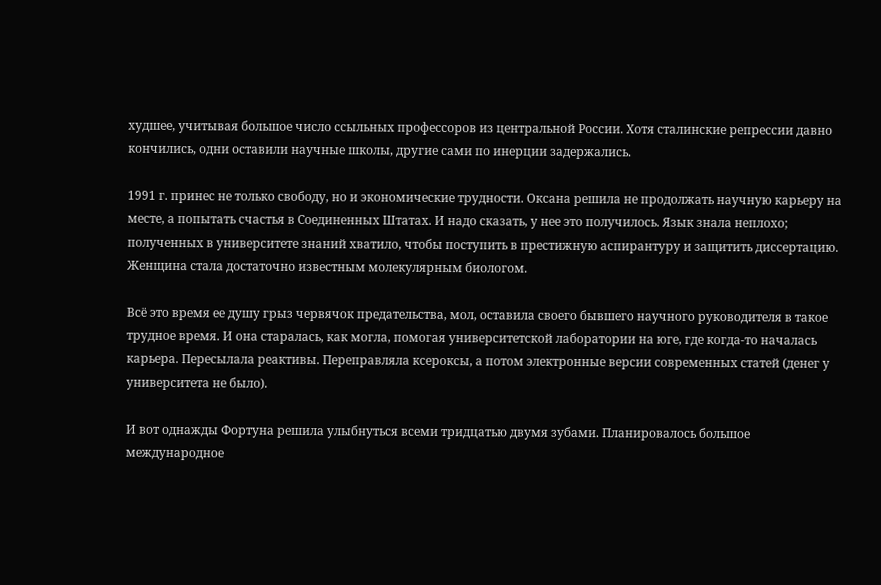худшее, учитывая большое число ссыльных профессоров из центральной России. Хотя сталинские репрессии давно кончились, одни оставили научные школы, другие сами по инерции задержались.

1991 г. принес не только свободу, но и экономические трудности. Оксана решила не продолжать научную карьеру на месте, а попытать счастья в Соединенных Штатах. И надо сказать, у нее это получилось. Язык знала неплохо; полученных в университете знаний хватило, чтобы поступить в престижную аспирантуру и защитить диссертацию. Женщина стала достаточно известным молекулярным биологом.

Всё это время ее душу грыз червячок предательства, мол, оставила своего бывшего научного руководителя в такое трудное время. И она старалась, как могла, помогая университетской лаборатории на юге, где когда-то началась карьера. Пересылала реактивы. Переправляла ксероксы, а потом электронные версии современных статей (денег у университета не было).

И вот однажды Фортуна решила улыбнуться всеми тридцатью двумя зубами. Планировалось большое международное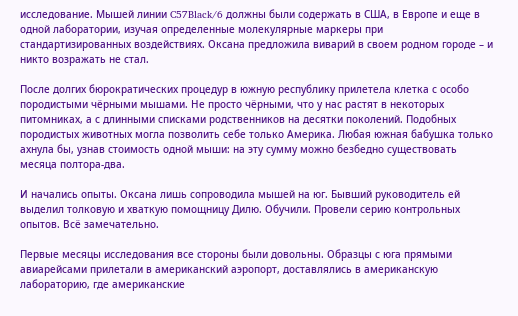исследование. Мышей линии C57Black/6 должны были содержать в США, в Европе и еще в одной лаборатории, изучая определенные молекулярные маркеры при стандартизированных воздействиях. Оксана предложила виварий в своем родном городе – и никто возражать не стал.

После долгих бюрократических процедур в южную республику прилетела клетка с особо породистыми чёрными мышами. Не просто чёрными, что у нас растят в некоторых питомниках, а с длинными списками родственников на десятки поколений. Подобных породистых животных могла позволить себе только Америка. Любая южная бабушка только ахнула бы, узнав стоимость одной мыши: на эту сумму можно безбедно существовать месяца полтора-два.

И начались опыты. Оксана лишь сопроводила мышей на юг. Бывший руководитель ей выделил толковую и хваткую помощницу Дилю. Обучили. Провели серию контрольных опытов. Всё замечательно.

Первые месяцы исследования все стороны были довольны. Образцы с юга прямыми авиарейсами прилетали в американский аэропорт, доставлялись в американскую лабораторию, где американские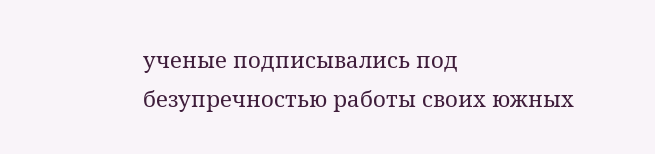ученые подписывались под безупречностью работы своих южных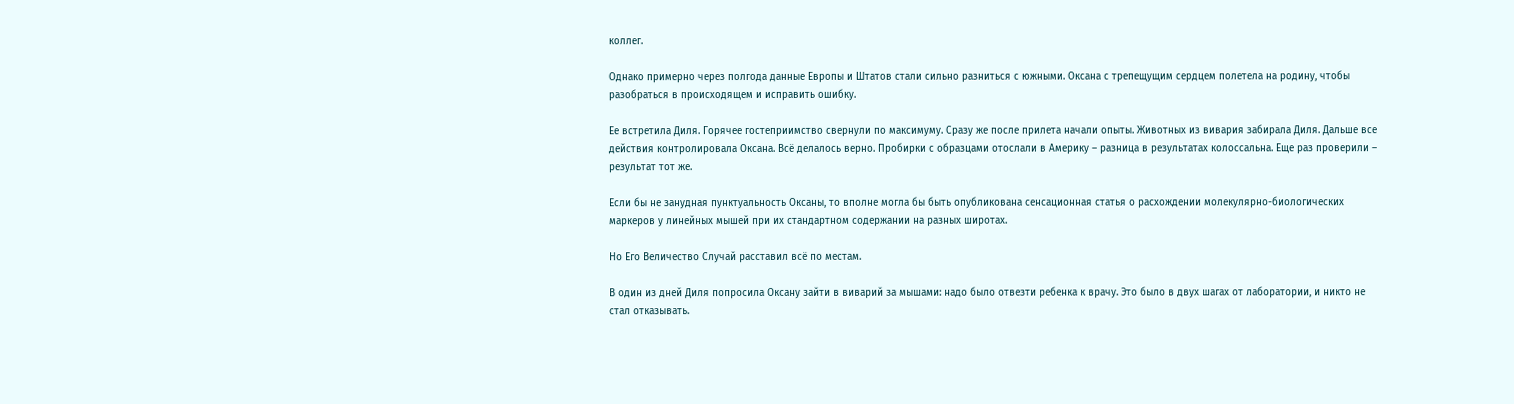коллег.

Однако примерно через полгода данные Европы и Штатов стали сильно разниться с южными. Оксана с трепещущим сердцем полетела на родину, чтобы разобраться в происходящем и исправить ошибку.

Ее встретила Диля. Горячее гостеприимство свернули по максимуму. Сразу же после прилета начали опыты. Животных из вивария забирала Диля. Дальше все действия контролировала Оксана. Всё делалось верно. Пробирки с образцами отослали в Америку – разница в результатах колоссальна. Еще раз проверили – результат тот же.

Если бы не занудная пунктуальность Оксаны, то вполне могла бы быть опубликована сенсационная статья о расхождении молекулярно-биологических маркеров у линейных мышей при их стандартном содержании на разных широтах.

Но Его Величество Случай расставил всё по местам.

В один из дней Диля попросила Оксану зайти в виварий за мышами: надо было отвезти ребенка к врачу. Это было в двух шагах от лаборатории, и никто не стал отказывать.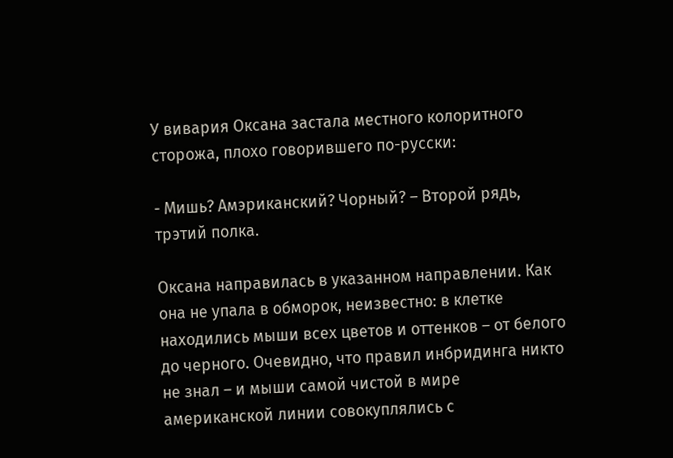У вивария Оксана застала местного колоритного сторожа, плохо говорившего по-русски:

- Мишь? Амэриканский? Чорный? – Второй рядь, трэтий полка.

Оксана направилась в указанном направлении. Как она не упала в обморок, неизвестно: в клетке находились мыши всех цветов и оттенков – от белого до черного. Очевидно, что правил инбридинга никто не знал – и мыши самой чистой в мире американской линии совокуплялись с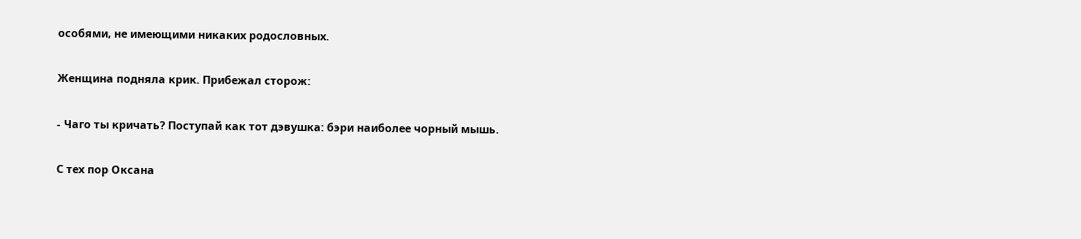особями, не имеющими никаких родословных.

Женщина подняла крик. Прибежал сторож:

- Чаго ты кричать? Поступай как тот дэвушка: бэри наиболее чорный мышь.

С тех пор Оксана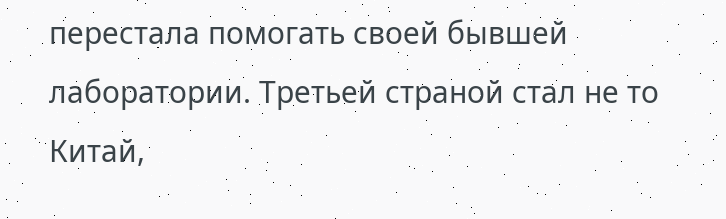перестала помогать своей бывшей лаборатории. Третьей страной стал не то Китай,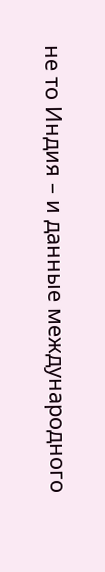не то Индия – и данные международного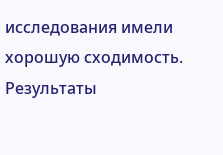исследования имели хорошую сходимость. Результаты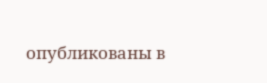опубликованы в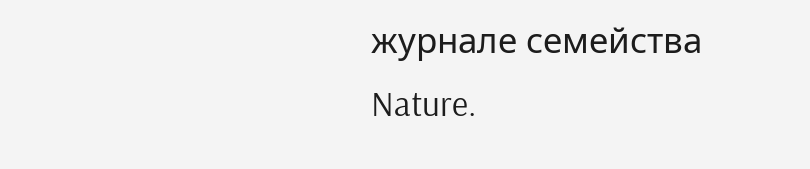журнале семейства Nature.